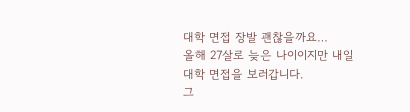대학 면접 장발 괜찮을까요…
올해 27살로 늦은 나이이지만 내일 대학 면접을 보러갑니다.
그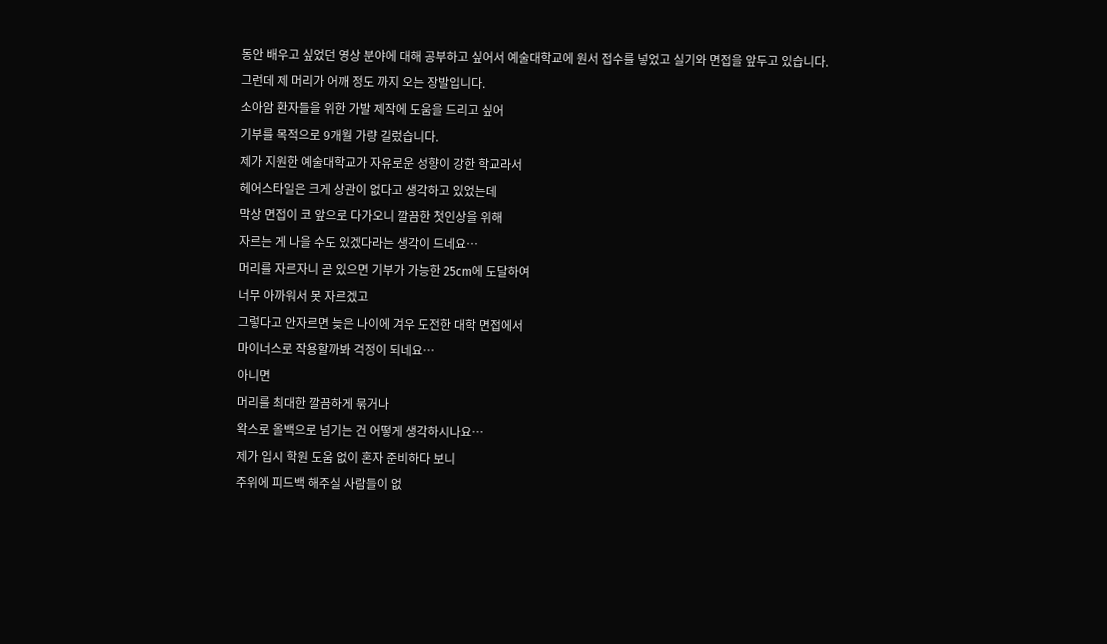동안 배우고 싶었던 영상 분야에 대해 공부하고 싶어서 예술대학교에 원서 접수를 넣었고 실기와 면접을 앞두고 있습니다.
그런데 제 머리가 어깨 정도 까지 오는 장발입니다.
소아암 환자들을 위한 가발 제작에 도움을 드리고 싶어
기부를 목적으로 9개월 가량 길렀습니다.
제가 지원한 예술대학교가 자유로운 성향이 강한 학교라서
헤어스타일은 크게 상관이 없다고 생각하고 있었는데
막상 면접이 코 앞으로 다가오니 깔끔한 첫인상을 위해
자르는 게 나을 수도 있겠다라는 생각이 드네요…
머리를 자르자니 곧 있으면 기부가 가능한 25cm에 도달하여
너무 아까워서 못 자르겠고
그렇다고 안자르면 늦은 나이에 겨우 도전한 대학 면접에서
마이너스로 작용할까봐 걱정이 되네요…
아니면
머리를 최대한 깔끔하게 묶거나
왁스로 올백으로 넘기는 건 어떻게 생각하시나요…
제가 입시 학원 도움 없이 혼자 준비하다 보니
주위에 피드백 해주실 사람들이 없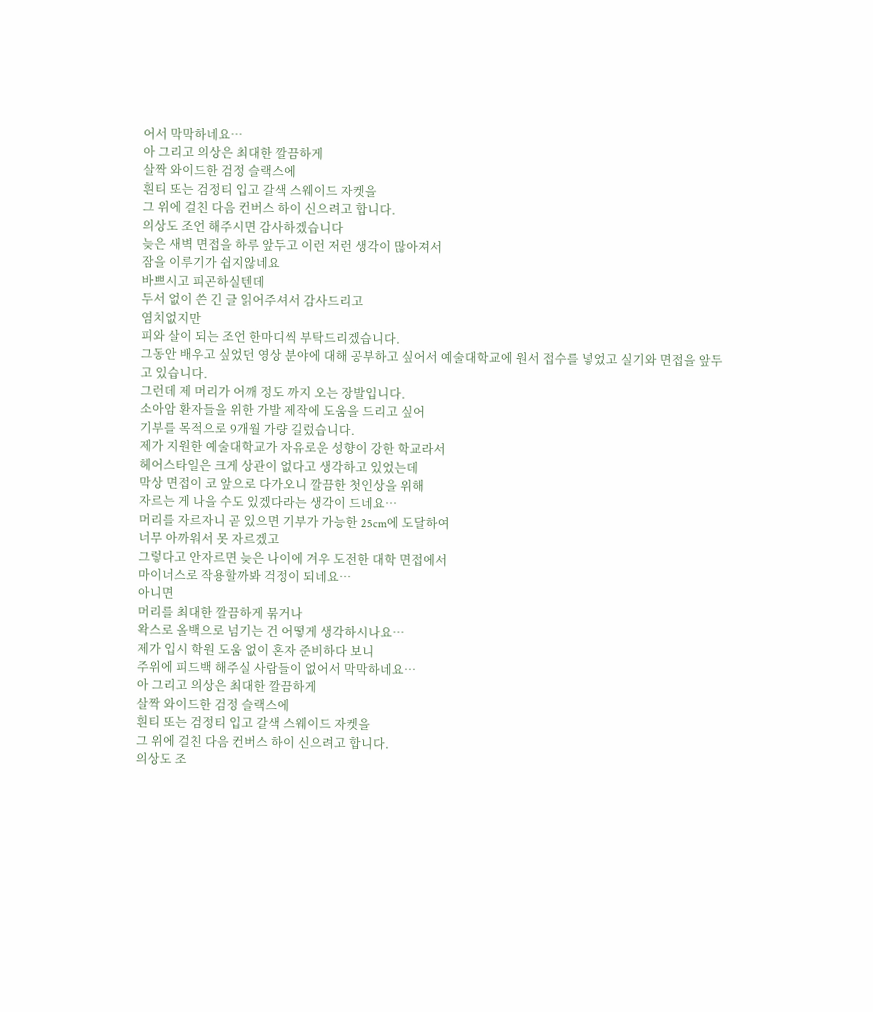어서 막막하네요…
아 그리고 의상은 최대한 깔끔하게
살짝 와이드한 검정 슬랙스에
흰티 또는 검정티 입고 갈색 스웨이드 자켓을
그 위에 걸친 다음 컨버스 하이 신으려고 합니다.
의상도 조언 해주시면 감사하겠습니다
늦은 새벽 면접을 하루 앞두고 이런 저런 생각이 많아져서
잠을 이루기가 쉽지않네요
바쁘시고 피곤하실텐데
두서 없이 쓴 긴 글 읽어주셔서 감사드리고
염치없지만
피와 살이 되는 조언 한마디씩 부탁드리겠습니다.
그동안 배우고 싶었던 영상 분야에 대해 공부하고 싶어서 예술대학교에 원서 접수를 넣었고 실기와 면접을 앞두고 있습니다.
그런데 제 머리가 어깨 정도 까지 오는 장발입니다.
소아암 환자들을 위한 가발 제작에 도움을 드리고 싶어
기부를 목적으로 9개월 가량 길렀습니다.
제가 지원한 예술대학교가 자유로운 성향이 강한 학교라서
헤어스타일은 크게 상관이 없다고 생각하고 있었는데
막상 면접이 코 앞으로 다가오니 깔끔한 첫인상을 위해
자르는 게 나을 수도 있겠다라는 생각이 드네요…
머리를 자르자니 곧 있으면 기부가 가능한 25cm에 도달하여
너무 아까워서 못 자르겠고
그렇다고 안자르면 늦은 나이에 겨우 도전한 대학 면접에서
마이너스로 작용할까봐 걱정이 되네요…
아니면
머리를 최대한 깔끔하게 묶거나
왁스로 올백으로 넘기는 건 어떻게 생각하시나요…
제가 입시 학원 도움 없이 혼자 준비하다 보니
주위에 피드백 해주실 사람들이 없어서 막막하네요…
아 그리고 의상은 최대한 깔끔하게
살짝 와이드한 검정 슬랙스에
흰티 또는 검정티 입고 갈색 스웨이드 자켓을
그 위에 걸친 다음 컨버스 하이 신으려고 합니다.
의상도 조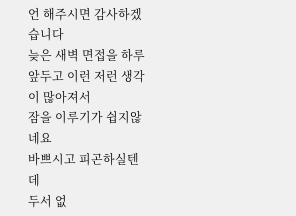언 해주시면 감사하겠습니다
늦은 새벽 면접을 하루 앞두고 이런 저런 생각이 많아져서
잠을 이루기가 쉽지않네요
바쁘시고 피곤하실텐데
두서 없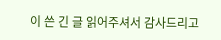이 쓴 긴 글 읽어주셔서 감사드리고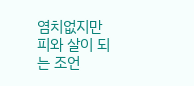염치없지만
피와 살이 되는 조언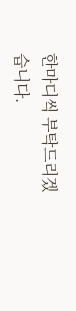한마디씩 부탁드리겠습니다.